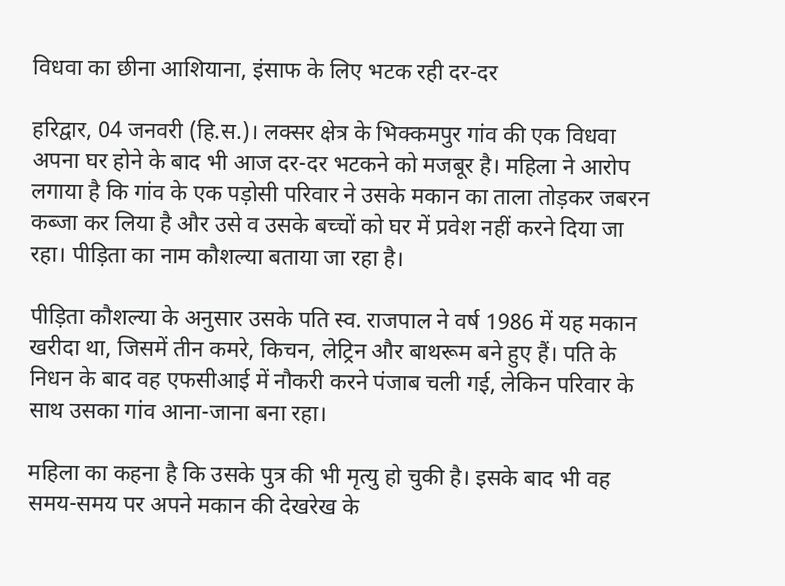विधवा का छीना आशियाना, इंसाफ के लिए भटक रही दर-दर

हरिद्वार, 04 जनवरी (हि.स.)। लक्सर क्षेत्र के भिक्कमपुर गांव की एक विधवा अपना घर होने के बाद भी आज दर-दर भटकने को मजबूर है। महिला ने आरोप लगाया है कि गांव के एक पड़ोसी परिवार ने उसके मकान का ताला तोड़कर जबरन कब्जा कर लिया है और उसे व उसके बच्चों को घर में प्रवेश नहीं करने दिया जा रहा। पीड़िता का नाम कौशल्या बताया जा रहा है।

पीड़िता कौशल्या के अनुसार उसके पति स्व. राजपाल ने वर्ष 1986 में यह मकान खरीदा था, जिसमें तीन कमरे, किचन, लेट्रिन और बाथरूम बने हुए हैं। पति के निधन के बाद वह एफसीआई में नौकरी करने पंजाब चली गई, लेकिन परिवार के साथ उसका गांव आना-जाना बना रहा।

महिला का कहना है कि उसके पुत्र की भी मृत्यु हो चुकी है। इसके बाद भी वह समय-समय पर अपने मकान की देखरेख के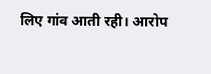लिए गांव आती रही। आरोप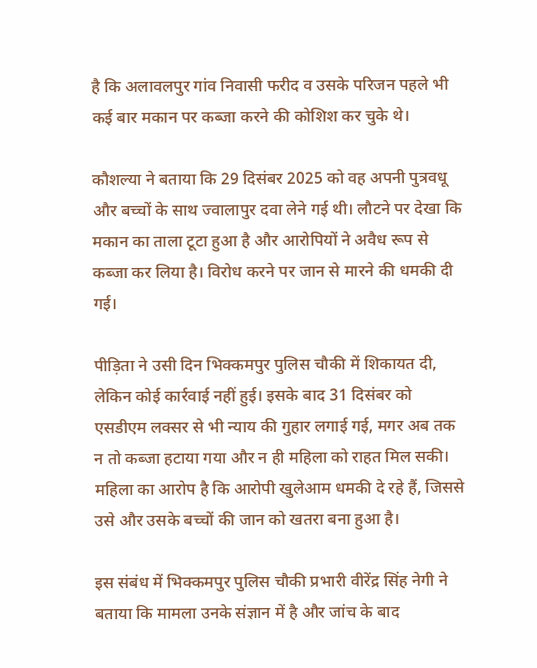है कि अलावलपुर गांव निवासी फरीद व उसके परिजन पहले भी कई बार मकान पर कब्जा करने की कोशिश कर चुके थे।

कौशल्या ने बताया कि 29 दिसंबर 2025 को वह अपनी पुत्रवधू और बच्चों के साथ ज्वालापुर दवा लेने गई थी। लौटने पर देखा कि मकान का ताला टूटा हुआ है और आरोपियों ने अवैध रूप से कब्जा कर लिया है। विरोध करने पर जान से मारने की धमकी दी गई।

पीड़िता ने उसी दिन भिक्कमपुर पुलिस चौकी में शिकायत दी, लेकिन कोई कार्रवाई नहीं हुई। इसके बाद 31 दिसंबर को एसडीएम लक्सर से भी न्याय की गुहार लगाई गई, मगर अब तक न तो कब्जा हटाया गया और न ही महिला को राहत मिल सकी। महिला का आरोप है कि आरोपी खुलेआम धमकी दे रहे हैं, जिससे उसे और उसके बच्चों की जान को खतरा बना हुआ है।

इस संबंध में भिक्कमपुर पुलिस चौकी प्रभारी वीरेंद्र सिंह नेगी ने बताया कि मामला उनके संज्ञान में है और जांच के बाद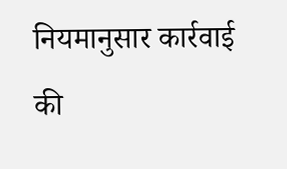नियमानुसार कार्रवाई की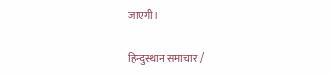जाएगी।

हिन्दुस्थान समाचार /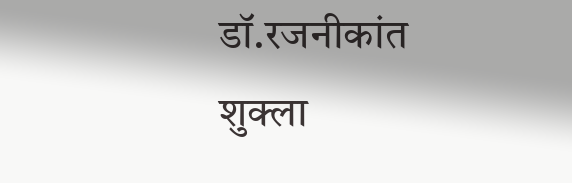डॉ.रजनीकांत शुक्ला